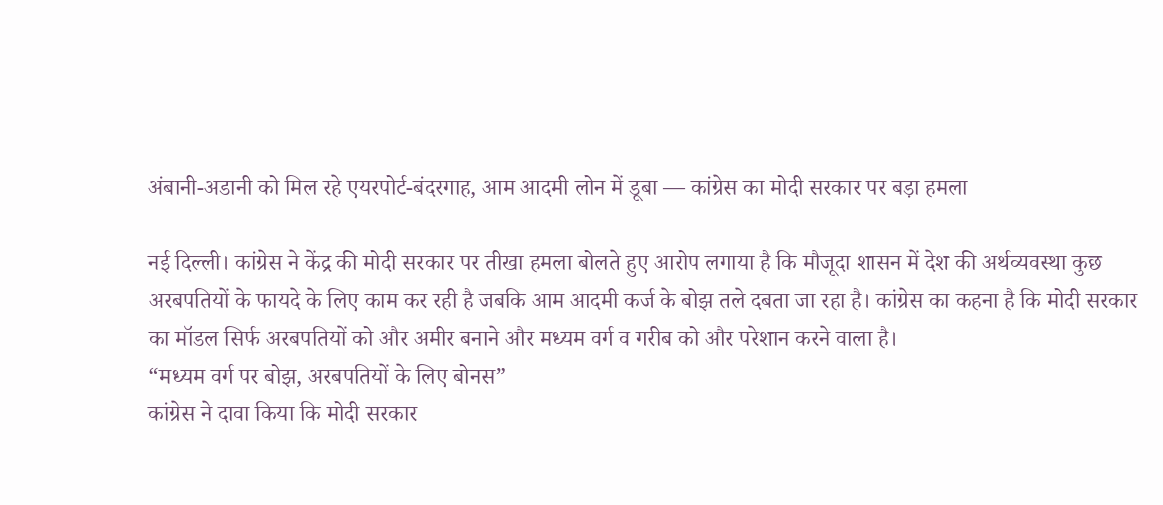अंबानी-अडानी को मिल रहे एयरपोर्ट-बंदरगाह, आम आदमी लोन में डूबा — कांग्रेस का मोदी सरकार पर बड़ा हमला

नई दिल्ली। कांग्रेस ने केंद्र की मोदी सरकार पर तीखा हमला बोलते हुए आरोप लगाया है कि मौजूदा शासन में देश की अर्थव्यवस्था कुछ अरबपतियों के फायदे के लिए काम कर रही है जबकि आम आदमी कर्ज के बोझ तले दबता जा रहा है। कांग्रेस का कहना है कि मोदी सरकार का मॉडल सिर्फ अरबपतियों को और अमीर बनाने और मध्यम वर्ग व गरीब को और परेशान करने वाला है।
“मध्यम वर्ग पर बोझ, अरबपतियों के लिए बोनस”
कांग्रेस ने दावा किया कि मोदी सरकार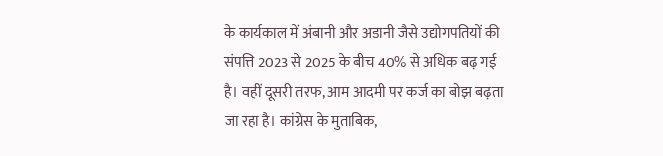के कार्यकाल में अंबानी और अडानी जैसे उद्योगपतियों की संपत्ति 2023 से 2025 के बीच 40% से अधिक बढ़ गई है। वहीं दूसरी तरफ, आम आदमी पर कर्ज का बोझ बढ़ता जा रहा है। कांग्रेस के मुताबिक,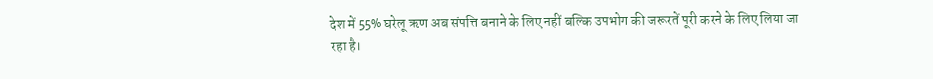देश में 55% घरेलू ऋण अब संपत्ति बनाने के लिए नहीं बल्कि उपभोग की जरूरतें पूरी करने के लिए लिया जा रहा है।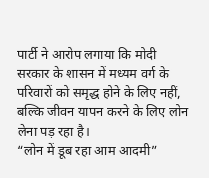पार्टी ने आरोप लगाया कि मोदी सरकार के शासन में मध्यम वर्ग के परिवारों को समृद्ध होने के लिए नहीं, बल्कि जीवन यापन करने के लिए लोन लेना पड़ रहा है।
“लोन में डूब रहा आम आदमी”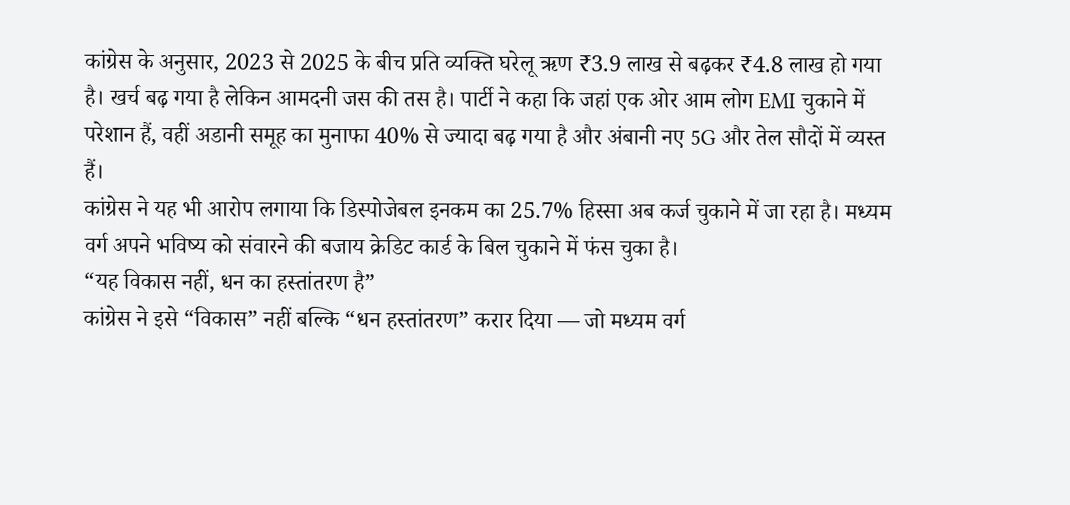कांग्रेस के अनुसार, 2023 से 2025 के बीच प्रति व्यक्ति घरेलू ऋण ₹3.9 लाख से बढ़कर ₹4.8 लाख हो गया है। खर्च बढ़ गया है लेकिन आमदनी जस की तस है। पार्टी ने कहा कि जहां एक ओर आम लोग EMI चुकाने में परेशान हैं, वहीं अडानी समूह का मुनाफा 40% से ज्यादा बढ़ गया है और अंबानी नए 5G और तेल सौदों में व्यस्त हैं।
कांग्रेस ने यह भी आरोप लगाया कि डिस्पोजेबल इनकम का 25.7% हिस्सा अब कर्ज चुकाने में जा रहा है। मध्यम वर्ग अपने भविष्य को संवारने की बजाय क्रेडिट कार्ड के बिल चुकाने में फंस चुका है।
“यह विकास नहीं, धन का हस्तांतरण है”
कांग्रेस ने इसे “विकास” नहीं बल्कि “धन हस्तांतरण” करार दिया — जो मध्यम वर्ग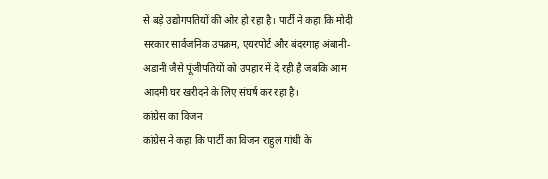से बड़े उद्योगपतियों की ओर हो रहा है। पार्टी ने कहा कि मोदी सरकार सार्वजनिक उपक्रम, एयरपोर्ट और बंदरगाह अंबानी-अडानी जैसे पूंजीपतियों को उपहार में दे रही है जबकि आम आदमी घर खरीदने के लिए संघर्ष कर रहा है।
कांग्रेस का विजन
कांग्रेस ने कहा कि पार्टी का विजन राहुल गांधी के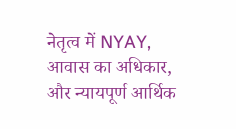नेतृत्व में NYAY, आवास का अधिकार, और न्यायपूर्ण आर्थिक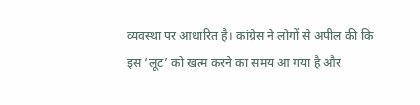व्यवस्था पर आधारित है। कांग्रेस ने लोगों से अपील की कि इस ‘लूट’ को खत्म करने का समय आ गया है और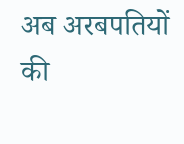अब अरबपतियों की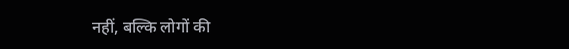नहीं, बल्कि लोगों की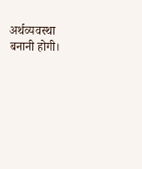अर्थव्यवस्था बनानी होगी।